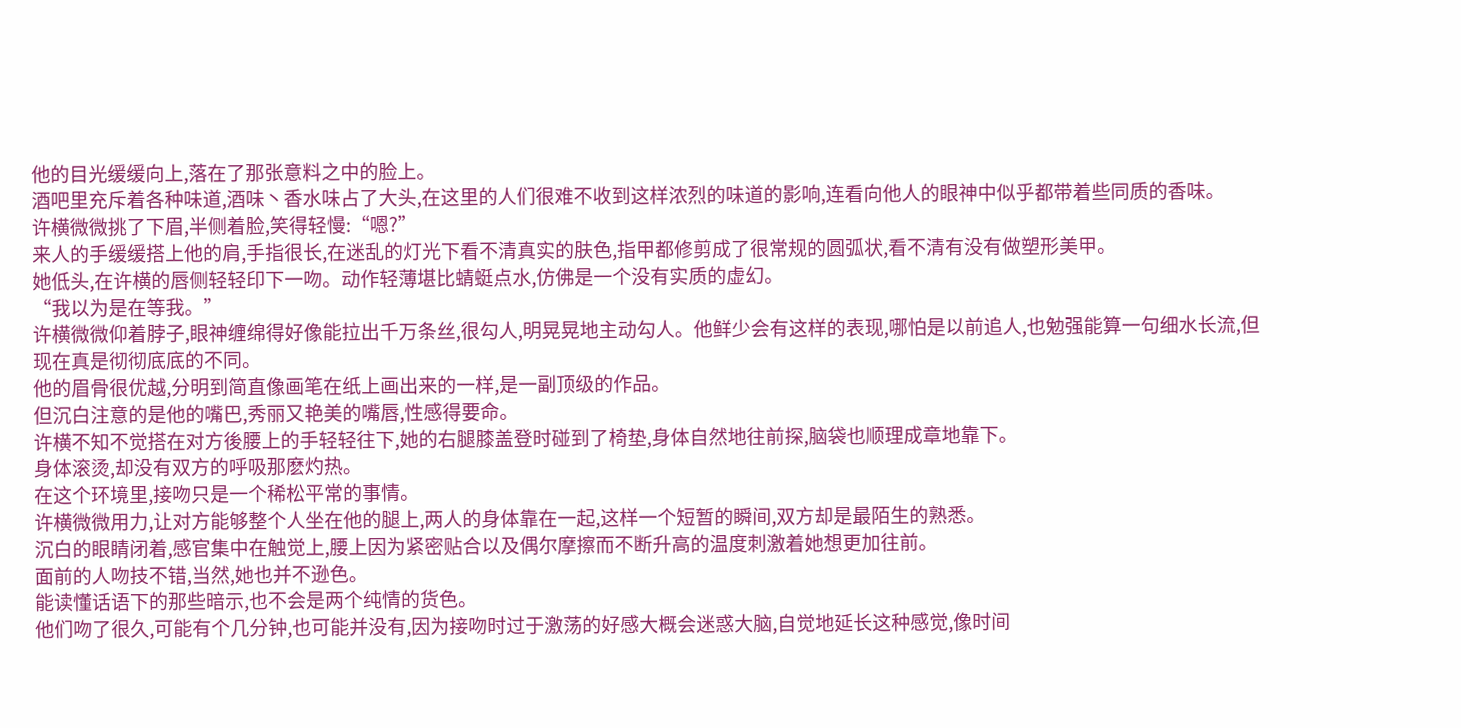他的目光缓缓向上,落在了那张意料之中的脸上。
酒吧里充斥着各种味道,酒味丶香水味占了大头,在这里的人们很难不收到这样浓烈的味道的影响,连看向他人的眼神中似乎都带着些同质的香味。
许横微微挑了下眉,半侧着脸,笑得轻慢:“嗯?”
来人的手缓缓搭上他的肩,手指很长,在迷乱的灯光下看不清真实的肤色,指甲都修剪成了很常规的圆弧状,看不清有没有做塑形美甲。
她低头,在许横的唇侧轻轻印下一吻。动作轻薄堪比蜻蜓点水,仿佛是一个没有实质的虚幻。
“我以为是在等我。”
许横微微仰着脖子,眼神缠绵得好像能拉出千万条丝,很勾人,明晃晃地主动勾人。他鲜少会有这样的表现,哪怕是以前追人,也勉强能算一句细水长流,但现在真是彻彻底底的不同。
他的眉骨很优越,分明到简直像画笔在纸上画出来的一样,是一副顶级的作品。
但沉白注意的是他的嘴巴,秀丽又艳美的嘴唇,性感得要命。
许横不知不觉搭在对方後腰上的手轻轻往下,她的右腿膝盖登时碰到了椅垫,身体自然地往前探,脑袋也顺理成章地靠下。
身体滚烫,却没有双方的呼吸那麽灼热。
在这个环境里,接吻只是一个稀松平常的事情。
许横微微用力,让对方能够整个人坐在他的腿上,两人的身体靠在一起,这样一个短暂的瞬间,双方却是最陌生的熟悉。
沉白的眼睛闭着,感官集中在触觉上,腰上因为紧密贴合以及偶尔摩擦而不断升高的温度刺激着她想更加往前。
面前的人吻技不错,当然,她也并不逊色。
能读懂话语下的那些暗示,也不会是两个纯情的货色。
他们吻了很久,可能有个几分钟,也可能并没有,因为接吻时过于激荡的好感大概会迷惑大脑,自觉地延长这种感觉,像时间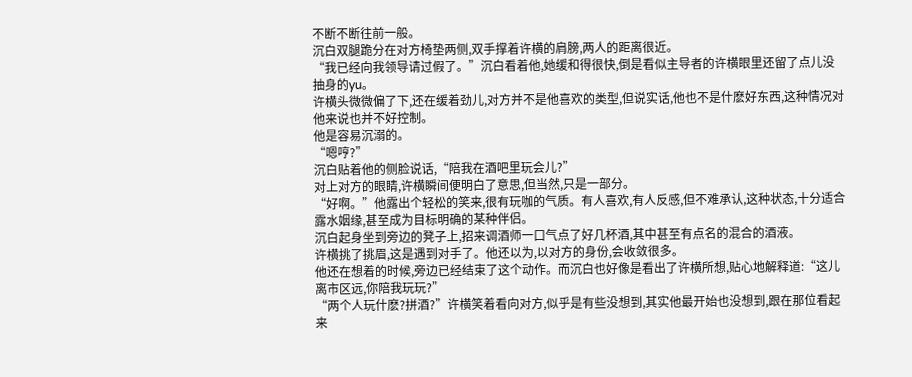不断不断往前一般。
沉白双腿跪分在对方椅垫两侧,双手撑着许横的肩膀,两人的距离很近。
“我已经向我领导请过假了。”沉白看着他,她缓和得很快,倒是看似主导者的许横眼里还留了点儿没抽身的yu。
许横头微微偏了下,还在缓着劲儿,对方并不是他喜欢的类型,但说实话,他也不是什麽好东西,这种情况对他来说也并不好控制。
他是容易沉溺的。
“嗯哼?”
沉白贴着他的侧脸说话,“陪我在酒吧里玩会儿?”
对上对方的眼睛,许横瞬间便明白了意思,但当然,只是一部分。
“好啊。”他露出个轻松的笑来,很有玩咖的气质。有人喜欢,有人反感,但不难承认,这种状态,十分适合露水姻缘,甚至成为目标明确的某种伴侣。
沉白起身坐到旁边的凳子上,招来调酒师一口气点了好几杯酒,其中甚至有点名的混合的酒液。
许横挑了挑眉,这是遇到对手了。他还以为,以对方的身份,会收敛很多。
他还在想着的时候,旁边已经结束了这个动作。而沉白也好像是看出了许横所想,贴心地解释道:“这儿离市区远,你陪我玩玩?”
“两个人玩什麽?拼酒?”许横笑着看向对方,似乎是有些没想到,其实他最开始也没想到,跟在那位看起来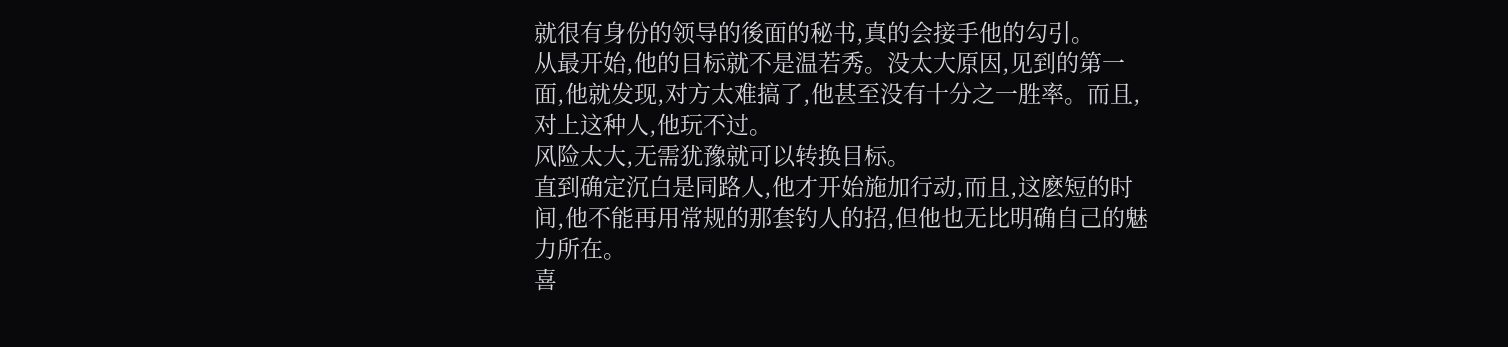就很有身份的领导的後面的秘书,真的会接手他的勾引。
从最开始,他的目标就不是温若秀。没太大原因,见到的第一面,他就发现,对方太难搞了,他甚至没有十分之一胜率。而且,对上这种人,他玩不过。
风险太大,无需犹豫就可以转换目标。
直到确定沉白是同路人,他才开始施加行动,而且,这麽短的时间,他不能再用常规的那套钓人的招,但他也无比明确自己的魅力所在。
喜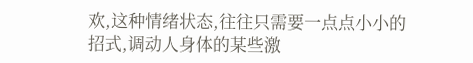欢,这种情绪状态,往往只需要一点点小小的招式,调动人身体的某些激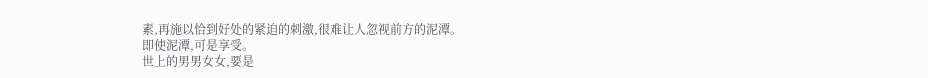素,再施以恰到好处的紧迫的刺激,很难让人忽视前方的泥潭。
即使泥潭,可是享受。
世上的男男女女,要是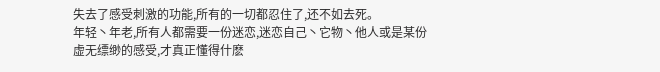失去了感受刺激的功能,所有的一切都忍住了,还不如去死。
年轻丶年老,所有人都需要一份迷恋,迷恋自己丶它物丶他人或是某份虚无缥缈的感受,才真正懂得什麽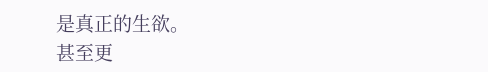是真正的生欲。
甚至更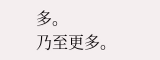多。
乃至更多。